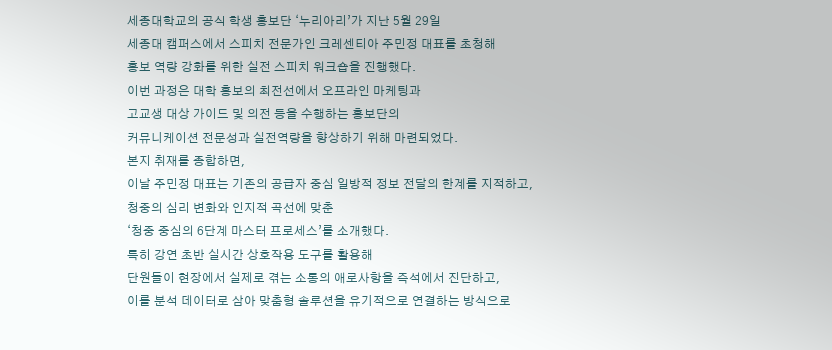세종대학교의 공식 학생 홍보단 ‘누리아리’가 지난 5월 29일
세종대 캠퍼스에서 스피치 전문가인 크레센티아 주민정 대표를 초청해
홍보 역량 강화를 위한 실전 스피치 워크숍을 진행했다.
이번 과정은 대학 홍보의 최전선에서 오프라인 마케팅과
고교생 대상 가이드 및 의전 등을 수행하는 홍보단의
커뮤니케이션 전문성과 실전역량을 향상하기 위해 마련되었다.
본지 취재를 종합하면,
이날 주민정 대표는 기존의 공급자 중심 일방적 정보 전달의 한계를 지적하고,
청중의 심리 변화와 인지적 곡선에 맞춘
‘청중 중심의 6단계 마스터 프로세스’를 소개했다.
특히 강연 초반 실시간 상호작용 도구를 활용해
단원들이 현장에서 실제로 겪는 소통의 애로사항을 즉석에서 진단하고,
이를 분석 데이터로 삼아 맞춤형 솔루션을 유기적으로 연결하는 방식으로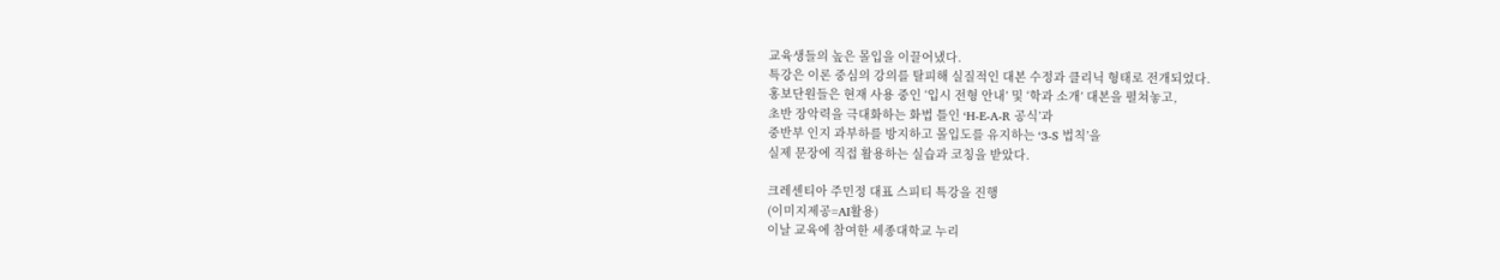교육생들의 높은 몰입을 이끌어냈다.
특강은 이론 중심의 강의를 탈피해 실질적인 대본 수정과 클리닉 형태로 전개되었다.
홍보단원들은 현재 사용 중인 ‘입시 전형 안내’ 및 ‘학과 소개’ 대본을 펼쳐놓고,
초반 장악력을 극대화하는 화법 틀인 ‘H-E-A-R 공식’과
중반부 인지 과부하를 방지하고 몰입도를 유지하는 ‘3-S 법칙’을
실제 문장에 직접 활용하는 실습과 코칭을 받았다.

크레센티아 주민정 대표 스피티 특강을 진행
(이미지제공=AI활용)
이날 교육에 참여한 세종대학교 누리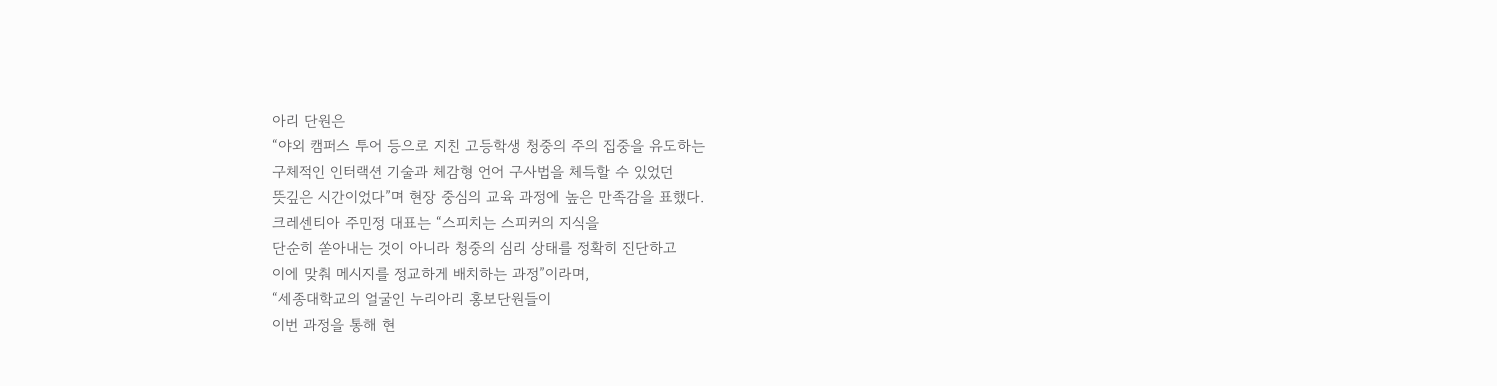아리 단원은
“야외 캠퍼스 투어 등으로 지친 고등학생 청중의 주의 집중을 유도하는
구체적인 인터랙션 기술과 체감형 언어 구사법을 체득할 수 있었던
뜻깊은 시간이었다”며 현장 중심의 교육 과정에 높은 만족감을 표했다.
크레센티아 주민정 대표는 “스피치는 스피커의 지식을
단순히 쏟아내는 것이 아니라 청중의 심리 상태를 정확히 진단하고
이에 맞춰 메시지를 정교하게 배치하는 과정”이라며,
“세종대학교의 얼굴인 누리아리 홍보단원들이
이번 과정을 통해 현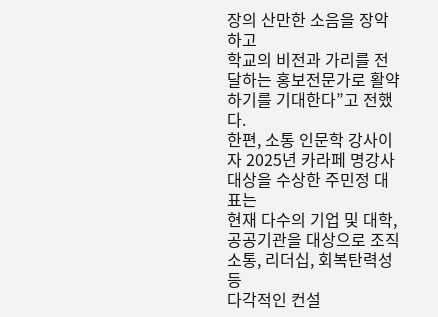장의 산만한 소음을 장악하고
학교의 비전과 가리를 전달하는 홍보전문가로 활약하기를 기대한다”고 전했다.
한편, 소통 인문학 강사이자 2025년 카라페 명강사 대상을 수상한 주민정 대표는
현재 다수의 기업 및 대학, 공공기관을 대상으로 조직 소통, 리더십, 회복탄력성 등
다각적인 컨설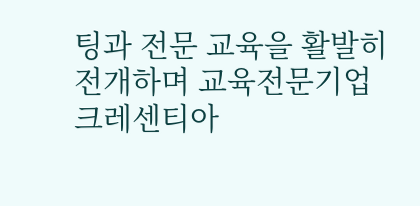팅과 전문 교육을 활발히 전개하며 교육전문기업 크레센티아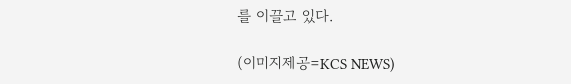를 이끌고 있다.

(이미지제공=KCS NEWS)